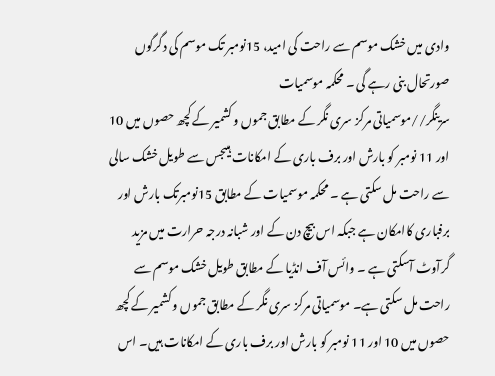وادی میں خشک موسم سے راحت کی امید، 15نومبر تک موسم کی دگرگوں صورتحال بنی رہے گی ۔ محکمہ موسمیات
سرینگر//موسمیاتی مرکز سری نگر کے مطابق جموں و کشمیر کے کچھ حصوں میں 10 اور 11 نومبر کو بارش اور برف باری کے امکانات ہیںجس سے طویل خشک سالی سے راحت مل سکتی ہے ۔ محکمہ موسمیات کے مطابق 15نومبرتک بارش اور برفباری کاامکان ہے جبکہ اس بیچ دن کے اور شبانہ درجہ حرارت میں مزید گرآوٹ آسکتی ہے ۔ وائس آف انڈیا کے مطابق طویل خشک موسم سے راحت مل سکتی ہے۔ موسمیاتی مرکز سری نگر کے مطابق جموں و کشمیر کے کچھ حصوں میں 10 اور 11 نومبر کو بارش اور برف باری کے امکانات ہیں۔ اس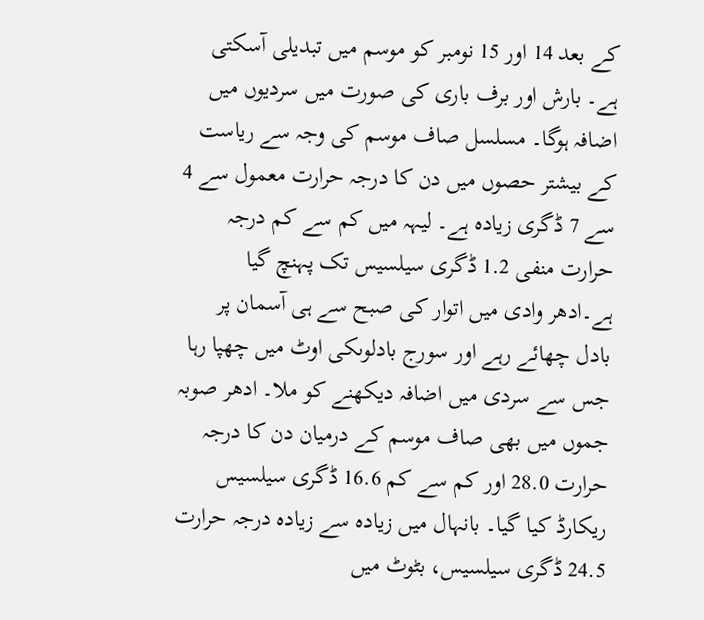کے بعد 14 اور 15 نومبر کو موسم میں تبدیلی آسکتی ہے۔ بارش اور برف باری کی صورت میں سردیوں میں اضافہ ہوگا۔ مسلسل صاف موسم کی وجہ سے ریاست کے بیشتر حصوں میں دن کا درجہ حرارت معمول سے 4 سے 7 ڈگری زیادہ ہے۔ لیہہ میں کم سے کم درجہ حرارت منفی 1.2 ڈگری سیلسیس تک پہنچ گیا ہے۔ادھر وادی میں اتوار کی صبح سے ہی آسمان پر بادل چھائے رہے اور سورج بادلوںکی اوٹ میں چھپا رہا جس سے سردی میں اضافہ دیکھنے کو ملا۔ ادھر صوبہ جموں میں بھی صاف موسم کے درمیان دن کا درجہ حرارت 28.0 اور کم سے کم 16.6 ڈگری سیلسیس ریکارڈ کیا گیا۔ بانہال میں زیادہ سے زیادہ درجہ حرارت 24.5 ڈگری سیلسیس، بٹوٹ میں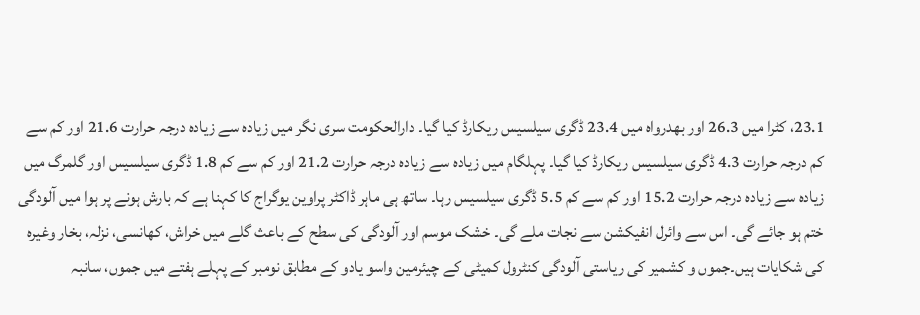23.1، کٹرا میں 26.3 اور بھدرواہ میں 23.4 ڈگری سیلسیس ریکارڈ کیا گیا۔ دارالحکومت سری نگر میں زیادہ سے زیادہ درجہ حرارت 21.6 اور کم سے کم درجہ حرارت 4.3 ڈگری سیلسیس ریکارڈ کیا گیا۔ پہلگام میں زیادہ سے زیادہ درجہ حرارت 21.2 اور کم سے کم 1.8 ڈگری سیلسیس اور گلمرگ میں زیادہ سے زیادہ درجہ حرارت 15.2 اور کم سے کم 5.5 ڈگری سیلسیس رہا۔ ساتھ ہی ماہر ڈاکٹر پراوین یوگراج کا کہنا ہے کہ بارش ہونے پر ہوا میں آلودگی ختم ہو جائے گی۔ اس سے وائرل انفیکشن سے نجات ملے گی۔ خشک موسم اور آلودگی کی سطح کے باعث گلے میں خراش، کھانسی، نزلہ، بخار وغیرہ کی شکایات ہیں۔جموں و کشمیر کی ریاستی آلودگی کنٹرول کمیٹی کے چیئرمین واسو یادو کے مطابق نومبر کے پہلے ہفتے میں جموں، سانبہ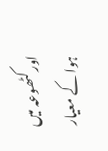اور کٹھوعہ میں ہوا کے معیار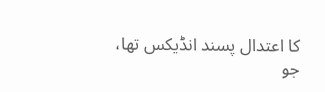کا اعتدال پسند انڈیکس تھا، جو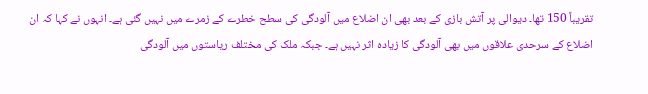تقریباً 150 تھا۔ دیوالی پر آتش بازی کے بعد بھی ان اضلاع میں آلودگی کی سطح خطرے کے زمرے میں نہیں گئی ہے۔ انہوں نے کہا کہ ان اضلاع کے سرحدی علاقوں میں بھی آلودگی کا زیادہ اثر نہیں ہے۔ جبکہ ملک کی مختلف ریاستوں میں آلودگی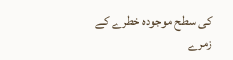کی سطح موجودہ خطرے کے زمرے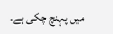میں پہنچ چکی ہے۔